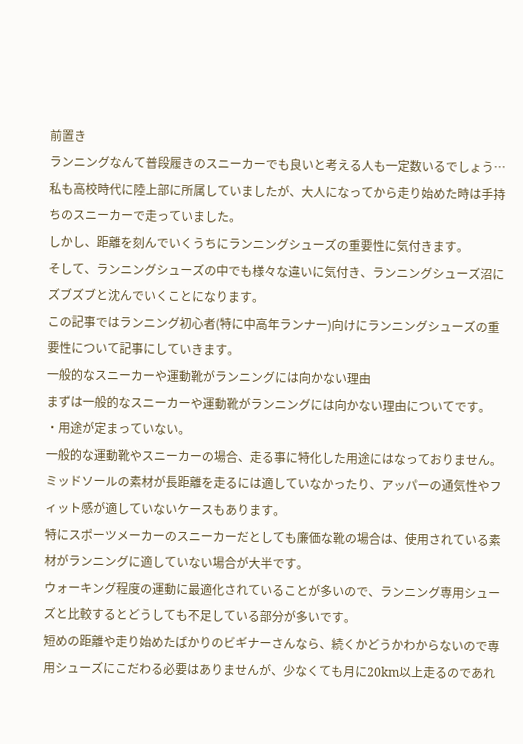前置き
ランニングなんて普段履きのスニーカーでも良いと考える人も一定数いるでしょう…
私も高校時代に陸上部に所属していましたが、大人になってから走り始めた時は手持ちのスニーカーで走っていました。
しかし、距離を刻んでいくうちにランニングシューズの重要性に気付きます。
そして、ランニングシューズの中でも様々な違いに気付き、ランニングシューズ沼にズブズブと沈んでいくことになります。
この記事ではランニング初心者(特に中高年ランナー)向けにランニングシューズの重要性について記事にしていきます。
一般的なスニーカーや運動靴がランニングには向かない理由
まずは一般的なスニーカーや運動靴がランニングには向かない理由についてです。
・用途が定まっていない。
一般的な運動靴やスニーカーの場合、走る事に特化した用途にはなっておりません。
ミッドソールの素材が長距離を走るには適していなかったり、アッパーの通気性やフィット感が適していないケースもあります。
特にスポーツメーカーのスニーカーだとしても廉価な靴の場合は、使用されている素材がランニングに適していない場合が大半です。
ウォーキング程度の運動に最適化されていることが多いので、ランニング専用シューズと比較するとどうしても不足している部分が多いです。
短めの距離や走り始めたばかりのビギナーさんなら、続くかどうかわからないので専用シューズにこだわる必要はありませんが、少なくても月に20km以上走るのであれ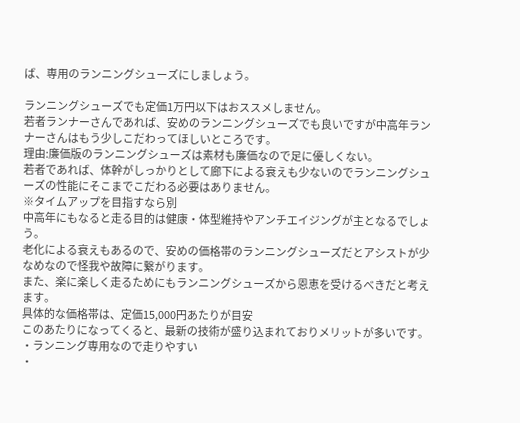ば、専用のランニングシューズにしましょう。

ランニングシューズでも定価1万円以下はおススメしません。
若者ランナーさんであれば、安めのランニングシューズでも良いですが中高年ランナーさんはもう少しこだわってほしいところです。
理由:廉価版のランニングシューズは素材も廉価なので足に優しくない。
若者であれば、体幹がしっかりとして廊下による衰えも少ないのでランニングシューズの性能にそこまでこだわる必要はありません。
※タイムアップを目指すなら別
中高年にもなると走る目的は健康・体型維持やアンチエイジングが主となるでしょう。
老化による衰えもあるので、安めの価格帯のランニングシューズだとアシストが少なめなので怪我や故障に繋がります。
また、楽に楽しく走るためにもランニングシューズから恩恵を受けるべきだと考えます。
具体的な価格帯は、定価15,000円あたりが目安
このあたりになってくると、最新の技術が盛り込まれておりメリットが多いです。
・ランニング専用なので走りやすい
・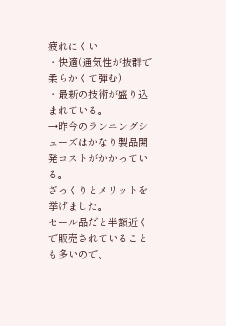疲れにくい
・快適(通気性が抜群で柔らかくて弾む)
・最新の技術が盛り込まれている。
→昨今のランニングシューズはかなり製品開発コストがかかっている。
ざっくりとメリットを挙げました。
セール品だと半額近くで販売されていることも多いので、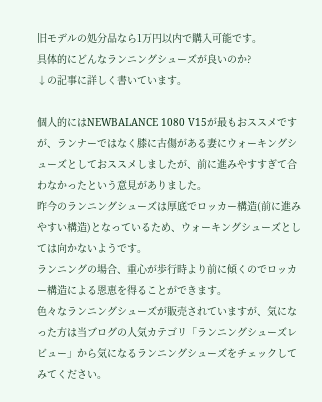旧モデルの処分品なら1万円以内で購入可能です。
具体的にどんなランニングシューズが良いのか?
↓の記事に詳しく書いています。

個人的にはNEWBALANCE 1080 V15が最もおススメですが、ランナーではなく膝に古傷がある妻にウォーキングシューズとしておススメしましたが、前に進みやすすぎて合わなかったという意見がありました。
昨今のランニングシューズは厚底でロッカー構造(前に進みやすい構造)となっているため、ウォーキングシューズとしては向かないようです。
ランニングの場合、重心が歩行時より前に傾くのでロッカー構造による恩恵を得ることができます。
色々なランニングシューズが販売されていますが、気になった方は当ブログの人気カテゴリ「ランニングシューズレビュー」から気になるランニングシューズをチェックしてみてください。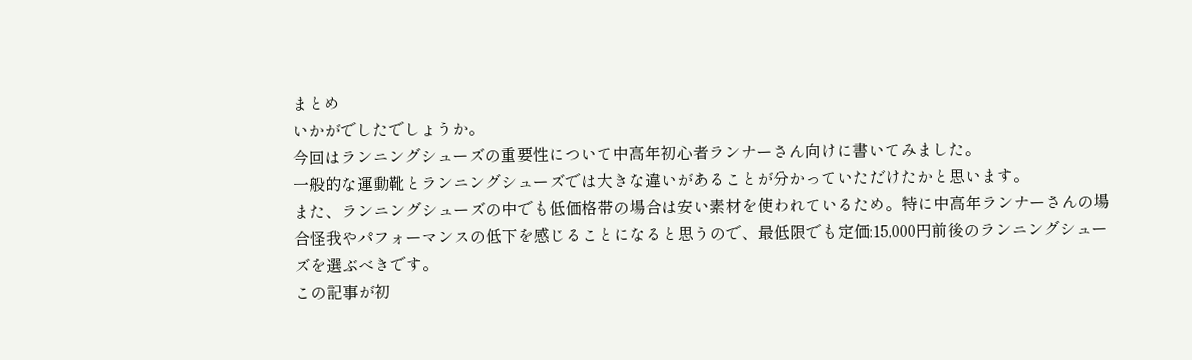まとめ
いかがでしたでしょうか。
今回はランニングシューズの重要性について中高年初心者ランナーさん向けに書いてみました。
一般的な運動靴とランニングシューズでは大きな違いがあることが分かっていただけたかと思います。
また、ランニングシューズの中でも低価格帯の場合は安い素材を使われているため。特に中高年ランナーさんの場合怪我やパフォーマンスの低下を感じることになると思うので、最低限でも定価:15,000円前後のランニングシューズを選ぶべきです。
この記事が初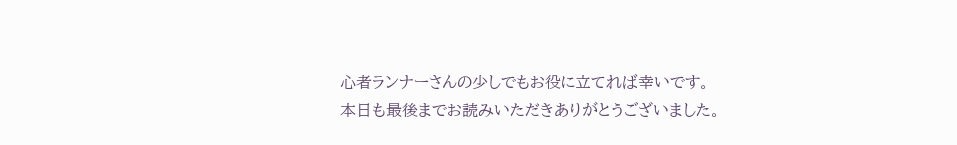心者ランナーさんの少しでもお役に立てれば幸いです。
本日も最後までお読みいただきありがとうございました。